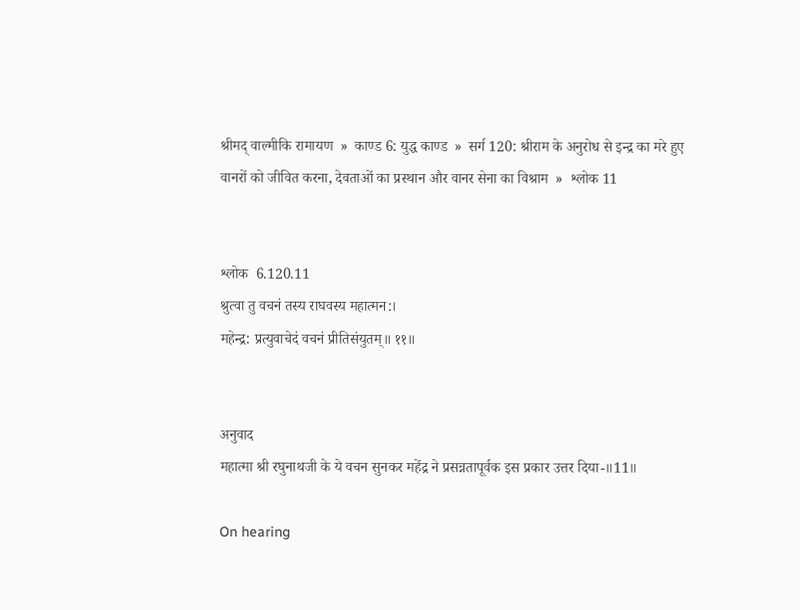श्रीमद् वाल्मीकि रामायण  »  काण्ड 6: युद्ध काण्ड  »  सर्ग 120: श्रीराम के अनुरोध से इन्द्र का मरे हुए वानरों को जीवित करना, देवताओं का प्रस्थान और वानर सेना का विश्राम  »  श्लोक 11


श्लोक  6.120.11
श्रुत्वा तु वचनं तस्य राघवस्य महात्मन:।
महेन्द्र: प्रत्युवाचेदं वचनं प्रीतिसंयुतम्॥ ११॥


अनुवाद
महात्मा श्री रघुनाथजी के ये वचन सुनकर महेंद्र ने प्रसन्नतापूर्वक इस प्रकार उत्तर दिया-॥11॥

On hearing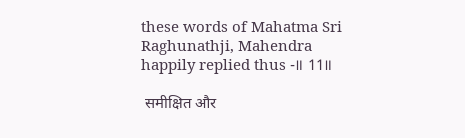these words of Mahatma Sri Raghunathji, Mahendra happily replied thus -॥ 11॥

 समीक्षित और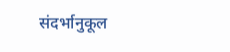संदर्भानुकूल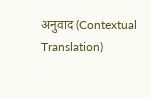अनुवाद (Contextual Translation)